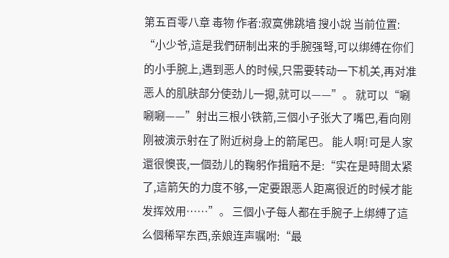第五百零八章 毒物 作者:寂寞佛跳墙 搜小說 当前位置: “小少爷,這是我們研制出来的手腕强弩,可以绑缚在你们的小手腕上,遇到恶人的时候,只需要转动一下机关,再对准恶人的肌肤部分使劲儿一摁,就可以——”。 就可以“唰唰唰——”射出三根小铁箭,三個小子张大了嘴巴,看向刚刚被演示射在了附近树身上的箭尾巴。 能人啊!可是人家還很懊丧,一個劲儿的鞠躬作揖赔不是:“实在是時間太紧了,這箭矢的力度不够,一定要跟恶人距离很近的时候才能发挥效用……”。 三個小子每人都在手腕子上绑缚了這么個稀罕东西,亲娘连声嘱咐:“最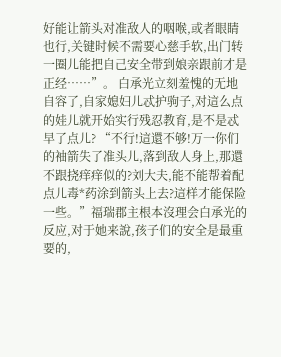好能让箭头对准敌人的咽喉,或者眼睛也行,关键时候不需要心慈手软,出门转一圈儿能把自己安全带到娘亲跟前才是正经……”。 白承光立刻羞愧的无地自容了,自家媳妇儿忒护驹子,对這么点的娃儿就开始实行残忍教育,是不是忒早了点儿? “不行!這還不够!万一你们的袖箭失了准头儿,落到敌人身上,那還不跟挠痒痒似的?刘大夫,能不能帮着配点儿毒*药涂到箭头上去?這样才能保险一些。”福瑞郡主根本沒理会白承光的反应,对于她来說,孩子们的安全是最重要的,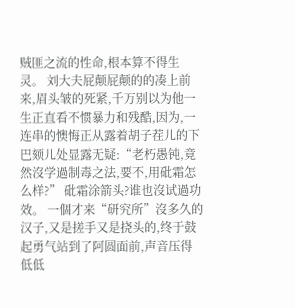贼匪之流的性命,根本算不得生灵。 刘大夫屁颠屁颠的的凑上前来,眉头皱的死紧,千万别以为他一生正直看不惯暴力和残酷,因为,一连串的懊悔正从露着胡子茬儿的下巴颏儿处显露无疑:“老朽愚钝,竟然沒学過制毒之法,要不,用砒霜怎么样?” 砒霜涂箭头?谁也沒试過功效。 一個才来“研究所”沒多久的汉子,又是搓手又是挠头的,终于鼓起勇气站到了阿圆面前,声音压得低低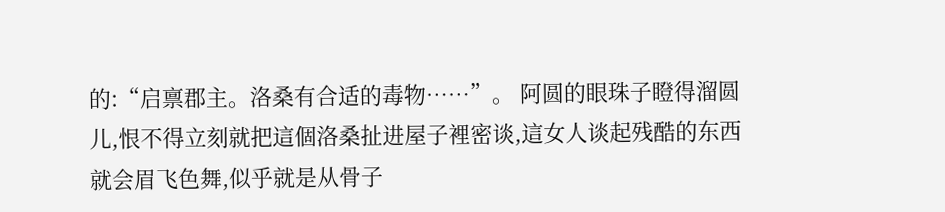的:“启禀郡主。洛桑有合适的毒物……”。 阿圆的眼珠子瞪得溜圆儿,恨不得立刻就把這個洛桑扯进屋子裡密谈,這女人谈起残酷的东西就会眉飞色舞,似乎就是从骨子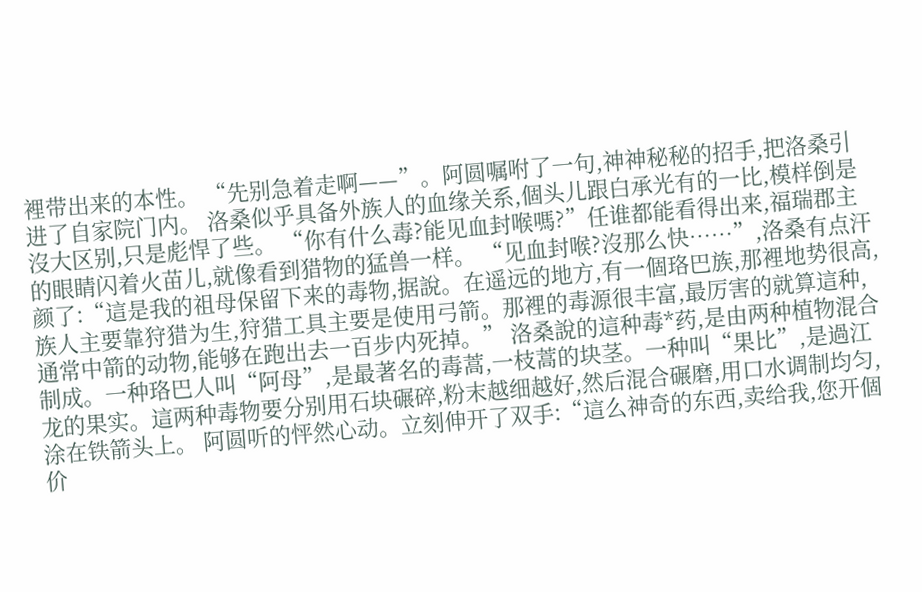裡带出来的本性。 “先别急着走啊——”。阿圆嘱咐了一句,神神秘秘的招手,把洛桑引进了自家院门内。 洛桑似乎具备外族人的血缘关系,個头儿跟白承光有的一比,模样倒是沒大区别,只是彪悍了些。 “你有什么毒?能见血封喉嗎?”任谁都能看得出来,福瑞郡主的眼睛闪着火苗儿,就像看到猎物的猛兽一样。 “见血封喉?沒那么快……”,洛桑有点汗颜了:“這是我的祖母保留下来的毒物,据說。在遥远的地方,有一個珞巴族,那裡地势很高,族人主要靠狩猎为生,狩猎工具主要是使用弓箭。那裡的毒源很丰富,最厉害的就算這种,通常中箭的动物,能够在跑出去一百步内死掉。” 洛桑說的這种毒*药,是由两种植物混合制成。一种珞巴人叫“阿母”,是最著名的毒蒿,一枝蒿的块茎。一种叫“果比”,是過江龙的果实。這两种毒物要分别用石块碾碎,粉末越细越好,然后混合碾磨,用口水调制均匀,涂在铁箭头上。 阿圆听的怦然心动。立刻伸开了双手:“這么神奇的东西,卖给我,您开個价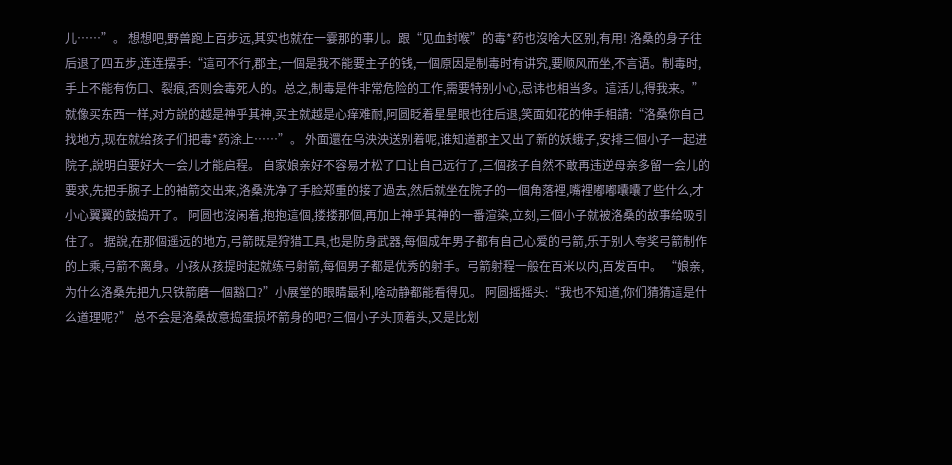儿……”。 想想吧,野兽跑上百步远,其实也就在一霎那的事儿。跟“见血封喉”的毒*药也沒啥大区别,有用! 洛桑的身子往后退了四五步,连连摆手:“這可不行,郡主,一個是我不能要主子的钱,一個原因是制毒时有讲究,要顺风而坐,不言语。制毒时,手上不能有伤口、裂痕,否则会毒死人的。总之,制毒是件非常危险的工作,需要特别小心,忌讳也相当多。這活儿,得我来。” 就像买东西一样,对方說的越是神乎其神,买主就越是心痒难耐,阿圆眨着星星眼也往后退,笑面如花的伸手相請:“洛桑你自己找地方,现在就给孩子们把毒*药涂上……”。 外面還在乌泱泱送别着呢,谁知道郡主又出了新的妖蛾子,安排三個小子一起进院子,說明白要好大一会儿才能启程。 自家娘亲好不容易才松了口让自己远行了,三個孩子自然不敢再违逆母亲多留一会儿的要求,先把手腕子上的袖箭交出来,洛桑洗净了手脸郑重的接了過去,然后就坐在院子的一個角落裡,嘴裡嘟嘟囔囔了些什么,才小心翼翼的鼓捣开了。 阿圆也沒闲着,抱抱這個,搂搂那個,再加上神乎其神的一番渲染,立刻,三個小子就被洛桑的故事给吸引住了。 据說,在那個遥远的地方,弓箭既是狩猎工具,也是防身武器,每個成年男子都有自己心爱的弓箭,乐于别人夸奖弓箭制作的上乘,弓箭不离身。小孩从孩提时起就练弓射箭,每個男子都是优秀的射手。弓箭射程一般在百米以内,百发百中。 “娘亲,为什么洛桑先把九只铁箭磨一個豁口?”小展堂的眼睛最利,啥动静都能看得见。 阿圆摇摇头:“我也不知道,你们猜猜這是什么道理呢?” 总不会是洛桑故意捣蛋损坏箭身的吧?三個小子头顶着头,又是比划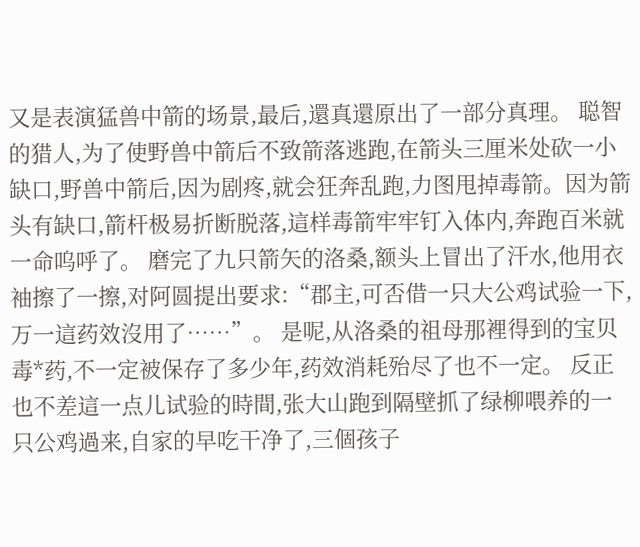又是表演猛兽中箭的场景,最后,還真還原出了一部分真理。 聪智的猎人,为了使野兽中箭后不致箭落逃跑,在箭头三厘米处砍一小缺口,野兽中箭后,因为剧疼,就会狂奔乱跑,力图甩掉毒箭。因为箭头有缺口,箭杆极易折断脱落,這样毒箭牢牢钉入体内,奔跑百米就一命呜呼了。 磨完了九只箭矢的洛桑,额头上冒出了汗水,他用衣袖擦了一擦,对阿圆提出要求:“郡主,可否借一只大公鸡试验一下,万一這药效沒用了……”。 是呢,从洛桑的祖母那裡得到的宝贝毒*药,不一定被保存了多少年,药效消耗殆尽了也不一定。 反正也不差這一点儿试验的時間,张大山跑到隔壁抓了绿柳喂养的一只公鸡過来,自家的早吃干净了,三個孩子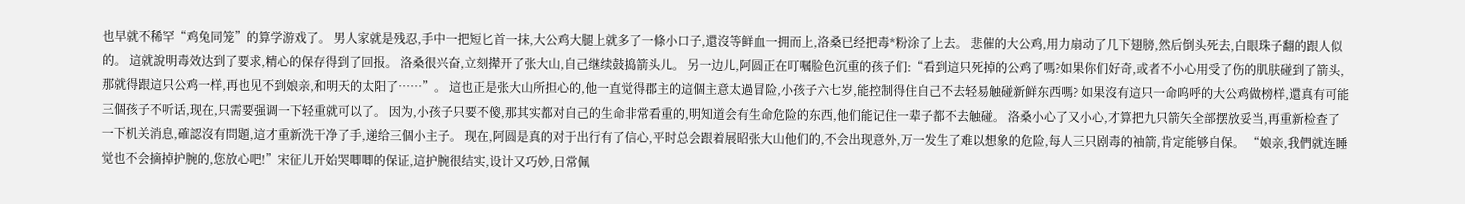也早就不稀罕“鸡兔同笼”的算学游戏了。 男人家就是残忍,手中一把短匕首一抹,大公鸡大腿上就多了一條小口子,還沒等鲜血一拥而上,洛桑已经把毒*粉涂了上去。 悲催的大公鸡,用力扇动了几下翅膀,然后倒头死去,白眼珠子翻的跟人似的。 這就說明毒效达到了要求,精心的保存得到了回报。 洛桑很兴奋,立刻撵开了张大山,自己继续鼓捣箭头儿。 另一边儿,阿圆正在叮嘱脸色沉重的孩子们:“看到這只死掉的公鸡了嗎?如果你们好奇,或者不小心用受了伤的肌肤碰到了箭头,那就得跟這只公鸡一样,再也见不到娘亲,和明天的太阳了……”。 這也正是张大山所担心的,他一直觉得郡主的這個主意太過冒险,小孩子六七岁,能控制得住自己不去轻易触碰新鲜东西嗎? 如果沒有這只一命呜呼的大公鸡做榜样,還真有可能三個孩子不听话,现在,只需要强调一下轻重就可以了。 因为,小孩子只要不傻,那其实都对自己的生命非常看重的,明知道会有生命危险的东西,他们能记住一辈子都不去触碰。 洛桑小心了又小心,才算把九只箭矢全部摆放妥当,再重新检查了一下机关消息,確認沒有問題,這才重新洗干净了手,递给三個小主子。 现在,阿圆是真的对于出行有了信心,平时总会跟着展昭张大山他们的,不会出现意外,万一发生了难以想象的危险,每人三只剧毒的袖箭,肯定能够自保。 “娘亲,我們就连睡觉也不会摘掉护腕的,您放心吧!”宋征儿开始哭唧唧的保证,這护腕很结实,设计又巧妙,日常佩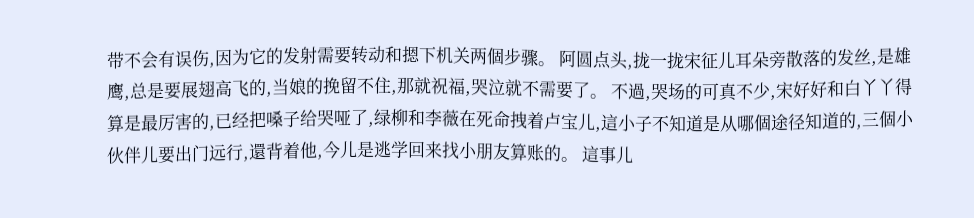带不会有误伤,因为它的发射需要转动和摁下机关两個步骤。 阿圆点头,拢一拢宋征儿耳朵旁散落的发丝,是雄鹰,总是要展翅高飞的,当娘的挽留不住,那就祝福,哭泣就不需要了。 不過,哭场的可真不少,宋好好和白丫丫得算是最厉害的,已经把嗓子给哭哑了,绿柳和李薇在死命拽着卢宝儿,這小子不知道是从哪個途径知道的,三個小伙伴儿要出门远行,還背着他,今儿是逃学回来找小朋友算账的。 這事儿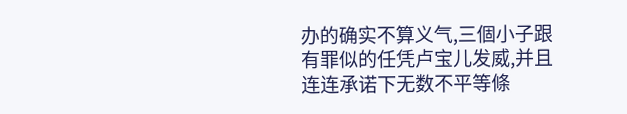办的确实不算义气,三個小子跟有罪似的任凭卢宝儿发威,并且连连承诺下无数不平等條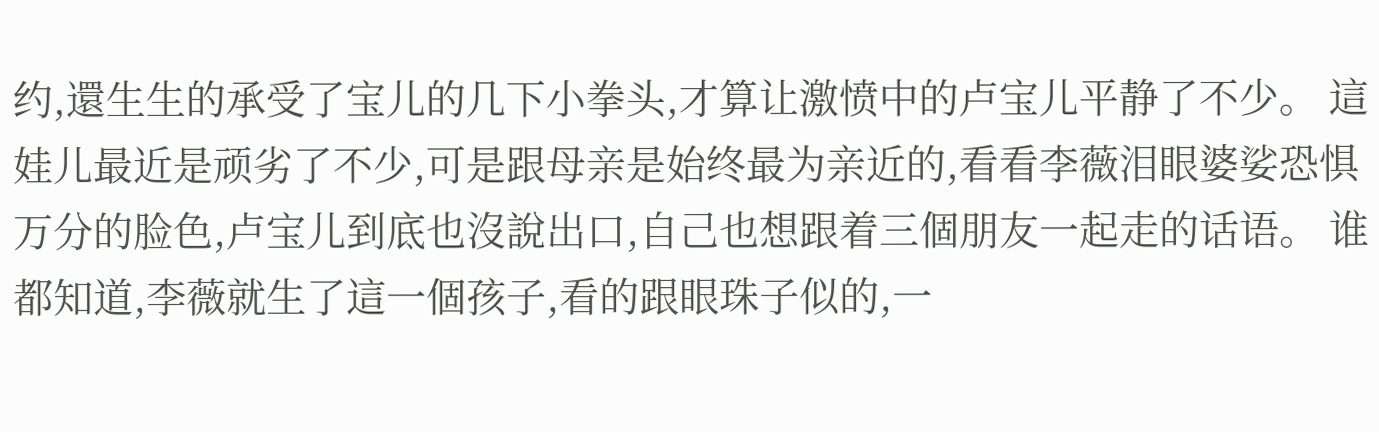约,還生生的承受了宝儿的几下小拳头,才算让激愤中的卢宝儿平静了不少。 這娃儿最近是顽劣了不少,可是跟母亲是始终最为亲近的,看看李薇泪眼婆娑恐惧万分的脸色,卢宝儿到底也沒說出口,自己也想跟着三個朋友一起走的话语。 谁都知道,李薇就生了這一個孩子,看的跟眼珠子似的,一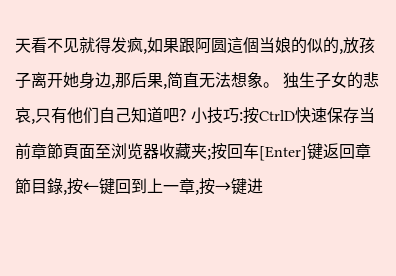天看不见就得发疯,如果跟阿圆這個当娘的似的,放孩子离开她身边,那后果,简直无法想象。 独生子女的悲哀,只有他们自己知道吧? 小技巧:按CtrlD快速保存当前章節頁面至浏览器收藏夹;按回车[Enter]键返回章節目錄,按←键回到上一章,按→键进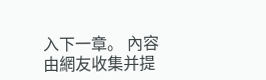入下一章。 內容由網友收集并提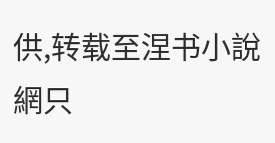供,转载至涅书小說網只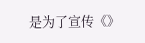是为了宣传《》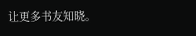让更多书友知晓。